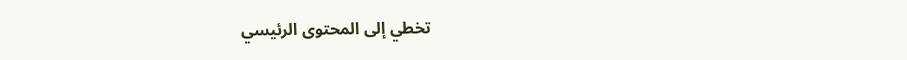تخطي إلى المحتوى الرئيسي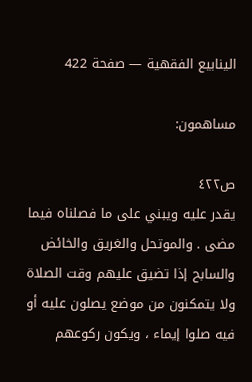الينابيع الفقهية — صفحة 422

مساهمون:

ص٤٢٢
يقدر عليه ويبني على ما فصلناه فيما مضى . والموتحل والغريق والخائض والسابح إذا تضيق عليهم وقت الصلاة ولا يتمكنون من موضع يصلون عليه أو فيه صلوا إيماء ، ويكون ركوعهم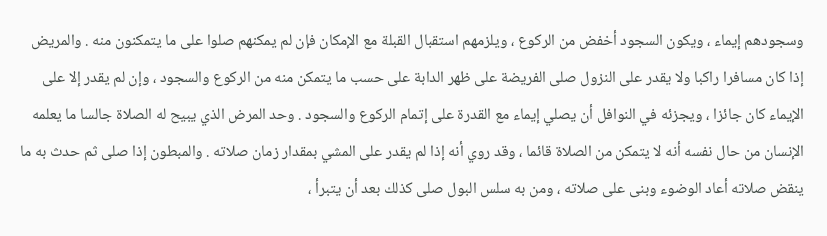وسجودهم إيماء ، ويكون السجود أخفض من الركوع ، ويلزمهم استقبال القبلة مع الإمكان فإن لم يمكنهم صلوا على ما يتمكنون منه . والمريض إذا كان مسافرا راكبا ولا يقدر على النزول صلى الفريضة على ظهر الدابة على حسب ما يتمكن منه من الركوع والسجود ، وإن لم يقدر إلا على الإيماء كان جائزا ، ويجزئه في النوافل أن يصلي إيماء مع القدرة على إتمام الركوع والسجود . وحد المرض الذي يبيح له الصلاة جالسا ما يعلمه الإنسان من حال نفسه أنه لا يتمكن من الصلاة قائما ، وقد روي أنه إذا لم يقدر على المشي بمقدار زمان صلاته . والمبطون إذا صلى ثم حدث به ما ينقض صلاته أعاد الوضوء وبنى على صلاته ، ومن به سلس البول صلى كذلك بعد أن يتبرأ ،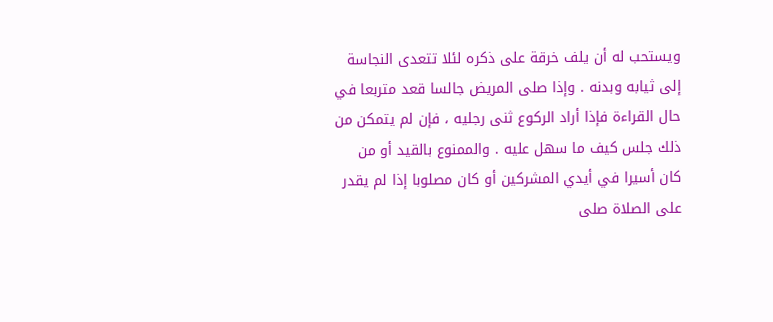ويستحب له أن يلف خرقة على ذكره لئلا تتعدى النجاسة إلى ثيابه وبدنه . وإذا صلى المريض جالسا قعد متربعا في حال القراءة فإذا أراد الركوع ثنى رجليه ، فإن لم يتمكن من ذلك جلس كيف ما سهل عليه . والممنوع بالقيد أو من كان أسيرا في أيدي المشركين أو كان مصلوبا إذا لم يقدر على الصلاة صلى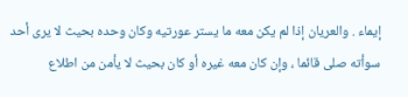إيماء . والعريان إذا لم يكن معه ما يستر عورتيه وكان وحده بحيث لا يرى أحد سوأته صلى قائما ، وإن كان معه غيره أو كان بحيث لا يأمن من اطلاع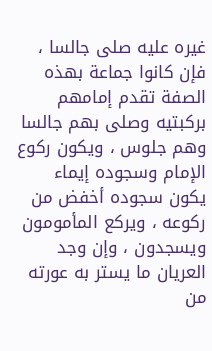غيره عليه صلى جالسا ، فإن كانوا جماعة بهذه الصفة تقدم إمامهم بركبتيه وصلى بهم جالسا وهم جلوس ، ويكون ركوع الإمام وسجوده إيماء يكون سجوده أخفض من ركوعه ، ويركع المأمومون ويسجدون ، وإن وجد العريان ما يستر به عورته من